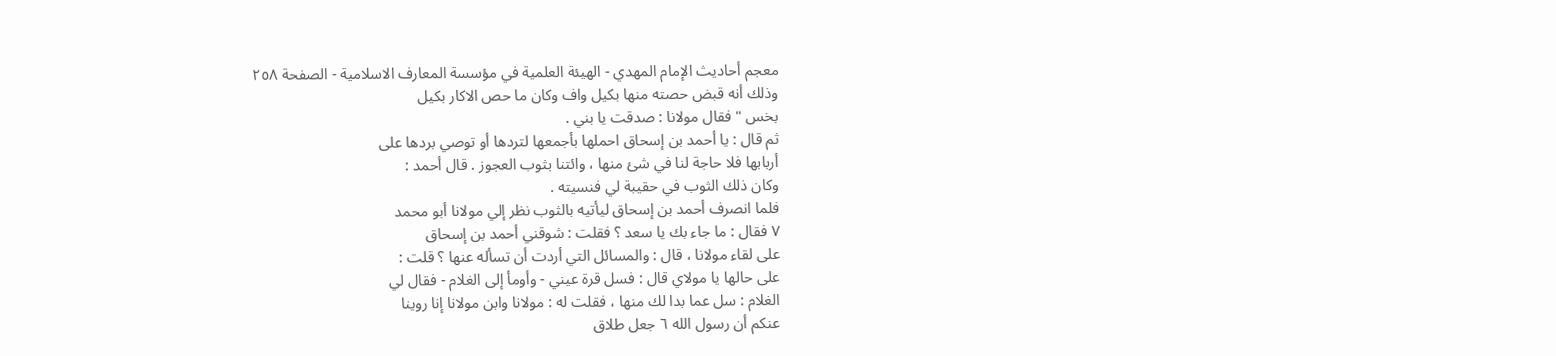معجم أحاديث الإمام المهدي - الهيئة العلمية في مؤسسة المعارف الاسلامية - الصفحة ٢٥٨
وذلك أنه قبض حصته منها بكيل واف وكان ما حص الاكار بكيل
بخس " فقال مولانا : صدقت يا بني .
ثم قال : يا أحمد بن إسحاق احملها بأجمعها لتردها أو توصي بردها على
أربابها فلا حاجة لنا في شئ منها ، وائتنا بثوب العجوز . قال أحمد :
وكان ذلك الثوب في حقيبة لي فنسيته .
فلما انصرف أحمد بن إسحاق ليأتيه بالثوب نظر إلي مولانا أبو محمد
٧ فقال : ما جاء بك يا سعد ؟ فقلت : شوقني أحمد بن إسحاق
على لقاء مولانا ، قال : والمسائل التي أردت أن تسأله عنها ؟ قلت :
على حالها يا مولاي قال : فسل قرة عيني - وأومأ إلى الغلام - فقال لي
الغلام : سل عما بدا لك منها ، فقلت له : مولانا وابن مولانا إنا روينا
عنكم أن رسول الله ٦ جعل طلاق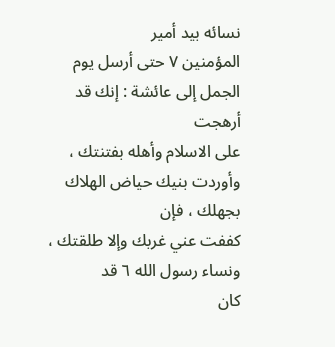نسائه بيد أمير
المؤمنين ٧ حتى أرسل يوم الجمل إلى عائشة : إنك قد أرهجت
على الاسلام وأهله بفتنتك ، وأوردت بنيك حياض الهلاك بجهلك ، فإن
كففت عني غربك وإلا طلقتك ، ونساء رسول الله ٦ قد
كان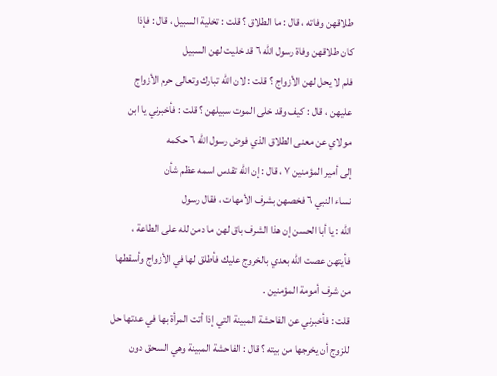طلاقهن وفاته ، قال : ما الطلاق ؟ قلت : تخلية السبيل ، قال : فإذا
كان طلاقهن وفاة رسول الله ٦ قد خليت لهن السبيل
فلم لا يحل لهن الأزواج ؟ قلت : لان الله تبارك وتعالى حرم الأزواج
عليهن ، قال : كيف وقد خلى الموت سبيلهن ؟ قلت : فأخبرني يا ابن
مولاي عن معنى الطلاق الذي فوض رسول الله ٦ حكمه
إلى أمير المؤمنين ٧ ، قال : إن الله تقدس اسمه عظم شأن
نساء النبي ٦ فخصهن بشرف الأمهات ، فقال رسول
الله : يا أبا الحسن إن هذا الشرف باق لهن ما دمن لله على الطاعة ،
فأيتهن عصت الله بعدي بالخروج عليك فأطلق لها في الأزواج وأسقطها
من شرف أمومة المؤمنين .
قلت : فأخبرني عن الفاحشة المبينة التي إذا أتت المرأة بها في عدتها حل
للزوج أن يخرجها من بيته ؟ قال : الفاحشة المبينة وهي السحق دون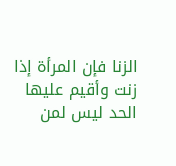الزنا فإن المرأة إذا زنت وأقيم عليها الحد ليس لمن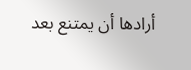أرادها أن يمتنع بعد